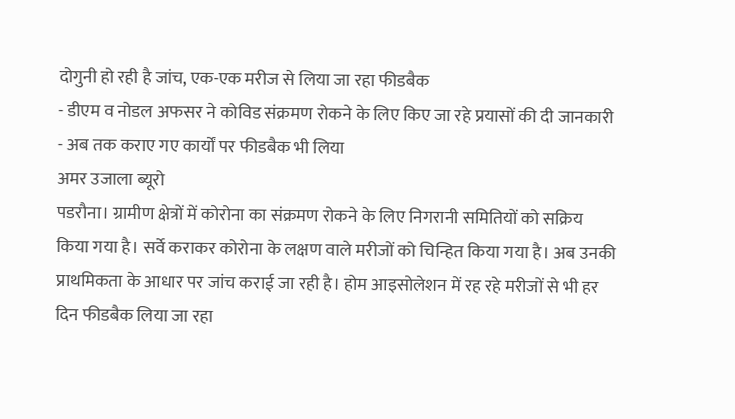दोगुनी हो रही है जांच, एक-एक मरीज से लिया जा रहा फीडबैक
- डीएम व नोडल अफसर ने कोविड संक्रमण रोकने के लिए किए जा रहे प्रयासों की दी जानकारी
- अब तक कराए गए कार्यों पर फीडबैक भी लिया
अमर उजाला ब्यूरो
पडरौना। ग्रामीण क्षेत्रों में कोरोना का संक्रमण रोकने के लिए निगरानी समितियों को सक्रिय किया गया है। सर्वे कराकर कोरोना के लक्षण वाले मरीजों को चिन्हित किया गया है। अब उनकी प्राथमिकता के आधार पर जांच कराई जा रही है। होम आइसोलेशन में रह रहे मरीजों से भी हर दिन फीडबैक लिया जा रहा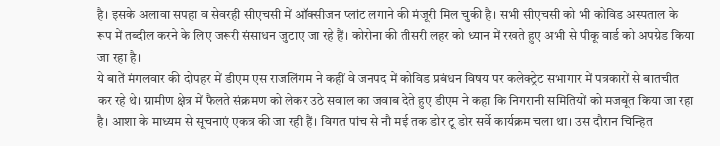है। इसके अलावा सपहा व सेवरही सीएचसी में ऑक्सीजन प्लांट लगाने की मंजूरी मिल चुकी है। सभी सीएचसी को भी कोविड अस्पताल के रूप में तब्दील करने के लिए जरूरी संसाधन जुटाए जा रहे हैं। कोरोना की तीसरी लहर को ध्यान में रखते हुए अभी से पीकू वार्ड को अपग्रेड किया जा रहा है।
ये बातें मंगलवार की दोपहर में डीएम एस राजलिंगम ने कहीं वे जनपद में कोविड प्रबंधन विषय पर कलेक्ट्रेट सभागार में पत्रकारों से बातचीत कर रहे थे। ग्रामीण क्षेत्र में फैलते संक्रमण को लेकर उठे सवाल का जवाब देते हुए डीएम ने कहा कि निगरानी समितियों को मजबूत किया जा रहा है। आशा के माध्यम से सूचनाएं एकत्र की जा रही हैं। विगत पांच से नौ मई तक डोर टू डोर सर्वे कार्यक्रम चला था। उस दौरान चिन्हित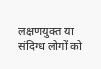लक्षणयुक्त या संदिग्ध लोगों को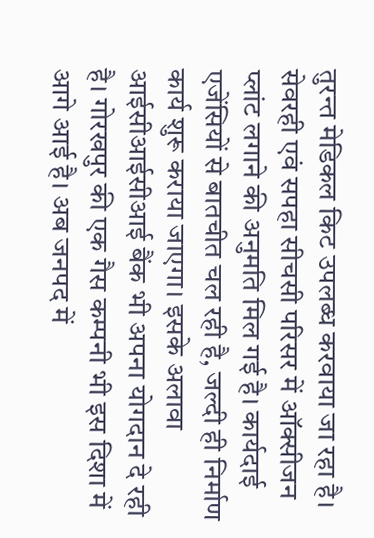तुरन्त मेडिकल किट उपलब्ध करवाया जा रहा है। सेवरही एवं सपहा सीचसी परिसर में ऑक्सीजन प्लांट लगाने की अनुमति मिल गई है। कार्यदाई एजेंसियों से बातचीत चल रही है, जल्दी ही निर्माण कार्य शुरू कराया जाएगा। इसके अलावा आईसीआईसीआई बैंक भी अपना योगदान दे रही है। गोरखपुर की एक गैस कम्पनी भी इस दिशा में आगे आई है। अब जनपद में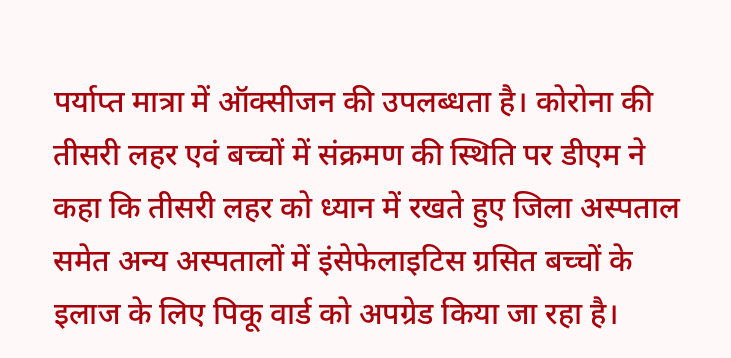पर्याप्त मात्रा में ऑक्सीजन की उपलब्धता है। कोरोना की तीसरी लहर एवं बच्चों में संक्रमण की स्थिति पर डीएम ने कहा कि तीसरी लहर को ध्यान में रखते हुए जिला अस्पताल समेत अन्य अस्पतालों में इंसेफेलाइटिस ग्रसित बच्चों के इलाज के लिए पिकू वार्ड को अपग्रेड किया जा रहा है।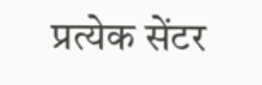प्रत्येक सेंटर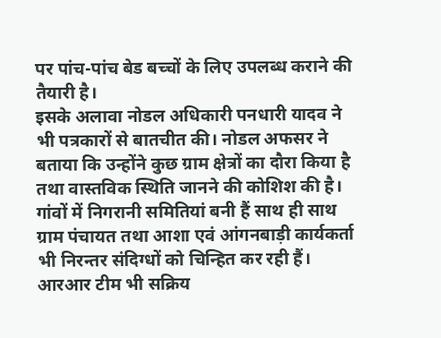पर पांच-पांच बेड बच्चों के लिए उपलब्ध कराने की तैयारी है।
इसके अलावा नोडल अधिकारी पनधारी यादव ने भी पत्रकारों से बातचीत की। नोडल अफसर ने बताया कि उन्होंने कुछ ग्राम क्षेत्रों का दौरा किया है तथा वास्तविक स्थिति जानने की कोशिश की है। गांवों में निगरानी समितियां बनी हैं साथ ही साथ ग्राम पंचायत तथा आशा एवं आंगनबाड़ी कार्यकर्ता भी निरन्तर संदिग्धों को चिन्हित कर रही हैं। आरआर टीम भी सक्रिय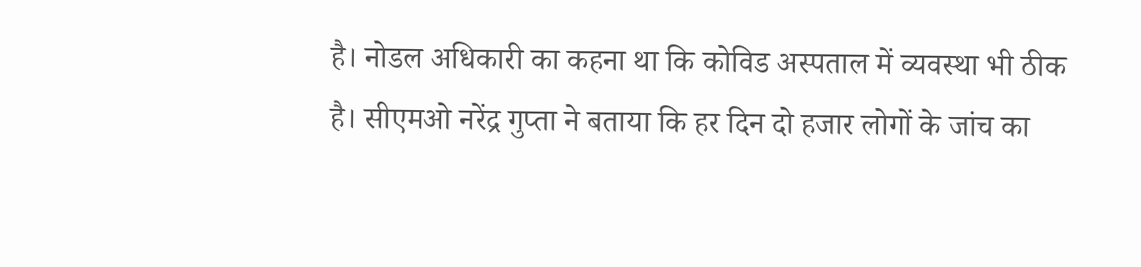है। नोडल अधिकारी का कहना था कि कोविड अस्पताल में व्यवस्था भी ठीक है। सीएमओ नरेंद्र गुप्ता ने बताया कि हर दिन दो हजार लोगों के जांच का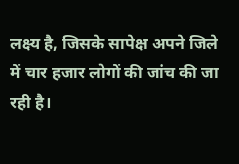लक्ष्य है, जिसके सापेक्ष अपने जिले में चार हजार लोगों की जांच की जा रही है।